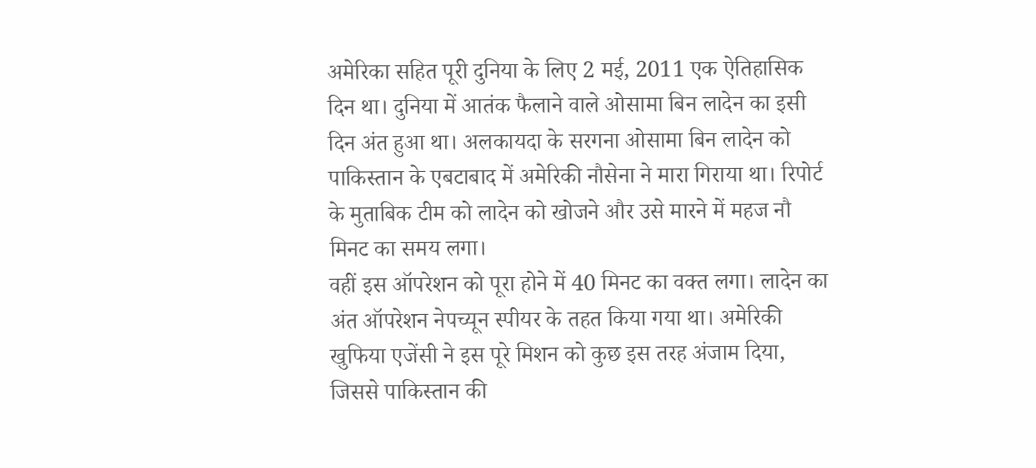अमेरिका सहित पूरी दुनिया के लिए 2 मई, 2011 एक ऐतिहासिक दिन था। दुनिया में आतंक फैलाने वाले ओसामा बिन लादेन का इसी दिन अंत हुआ था। अलकायदा के सरगना ओसामा बिन लादेन को पाकिस्तान के एबटाबाद में अमेरिकी नौसेना ने मारा गिराया था। रिपोर्ट के मुताबिक टीम को लादेन को खोजने और उसे मारने में महज नौ मिनट का समय लगा।
वहीं इस ऑपरेशन को पूरा होने में 40 मिनट का वक्त लगा। लादेन का अंत ऑपरेशन नेपच्यून स्पीयर के तहत किया गया था। अमेरिकी खुफिया एजेंसी ने इस पूरे मिशन को कुछ इस तरह अंजाम दिया, जिससे पाकिस्तान की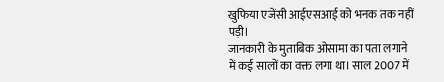खुफिया एजेंसी आईएसआई को भनक तक नहीं पड़ी।
जानकारी के मुताबिक ओसामा का पता लगाने में कई सालों का वक्त लगा था। साल 2007 में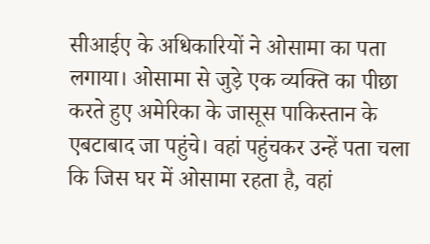सीआईए के अधिकारियों ने ओसामा का पता लगाया। ओसामा से जुड़े एक व्यक्ति का पीछा करते हुए अमेरिका के जासूस पाकिस्तान के एबटाबाद जा पहुंचे। वहां पहुंचकर उन्हें पता चला कि जिस घर में ओसामा रहता है, वहां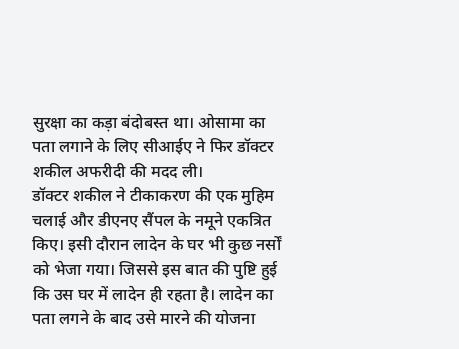सुरक्षा का कड़ा बंदोबस्त था। ओसामा का पता लगाने के लिए सीआईए ने फिर डॉक्टर शकील अफरीदी की मदद ली।
डॉक्टर शकील ने टीकाकरण की एक मुहिम चलाई और डीएनए सैंपल के नमूने एकत्रित किए। इसी दौरान लादेन के घर भी कुछ नर्सों को भेजा गया। जिससे इस बात की पुष्टि हुई कि उस घर में लादेन ही रहता है। लादेन का पता लगने के बाद उसे मारने की योजना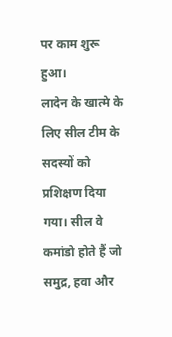पर काम शुरू हुआ।
लादेन के खात्मे के लिए सील टीम के सदस्यों को प्रशिक्षण दिया गया। सील वे कमांडो होते हैं जो समुद्र, हवा और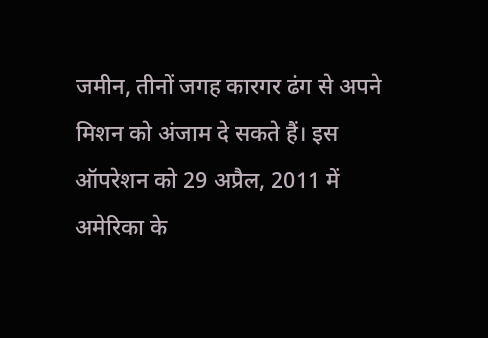जमीन, तीनों जगह कारगर ढंग से अपने मिशन को अंजाम दे सकते हैं। इस ऑपरेशन को 29 अप्रैल, 2011 में अमेरिका के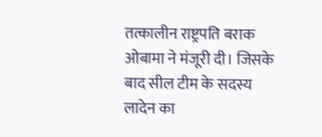तत्कालीन राष्ट्रपति बराक ओबामा ने मंजूरी दी। जिसके बाद सील टीम के सदस्य लादेन का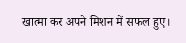खात्मा कर अपने मिशन में सफल हुए।